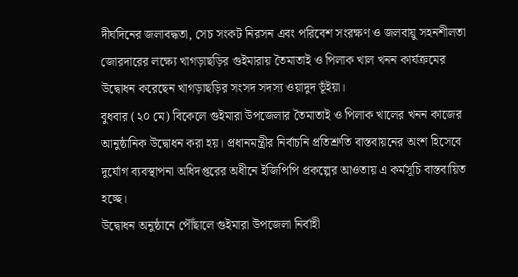দীর্ঘদিনের জলাবদ্ধতা, সেচ সংকট নিরসন এবং পরিবেশ সংরক্ষণ ও জলবায়ু সহনশীলতা জোরদারের লক্ষ্যে খাগড়াছড়ির গুইমারায় তৈমাতাই ও পিলাক খাল খনন কার্যক্রমের উদ্বোধন করেছেন খাগড়াছড়ির সংসদ সদস্য ওয়াদুদ ভূঁইয়া।
বুধবার (২০ মে) বিকেলে গুইমারা উপজেলার তৈমাতাই ও পিলাক খালের খনন কাজের আনুষ্ঠানিক উদ্বোধন করা হয়। প্রধানমন্ত্রীর নির্বাচনি প্রতিশ্রুতি বাস্তবায়নের অংশ হিসেবে দুর্যোগ ব্যবস্থাপনা অধিদপ্তরের অধীনে ইজিপিপি প্রকল্পের আওতায় এ কর্মসূচি বাস্তবায়িত হচ্ছে।
উদ্বোধন অনুষ্ঠানে পৌঁছালে গুইমারা উপজেলা নির্বাহী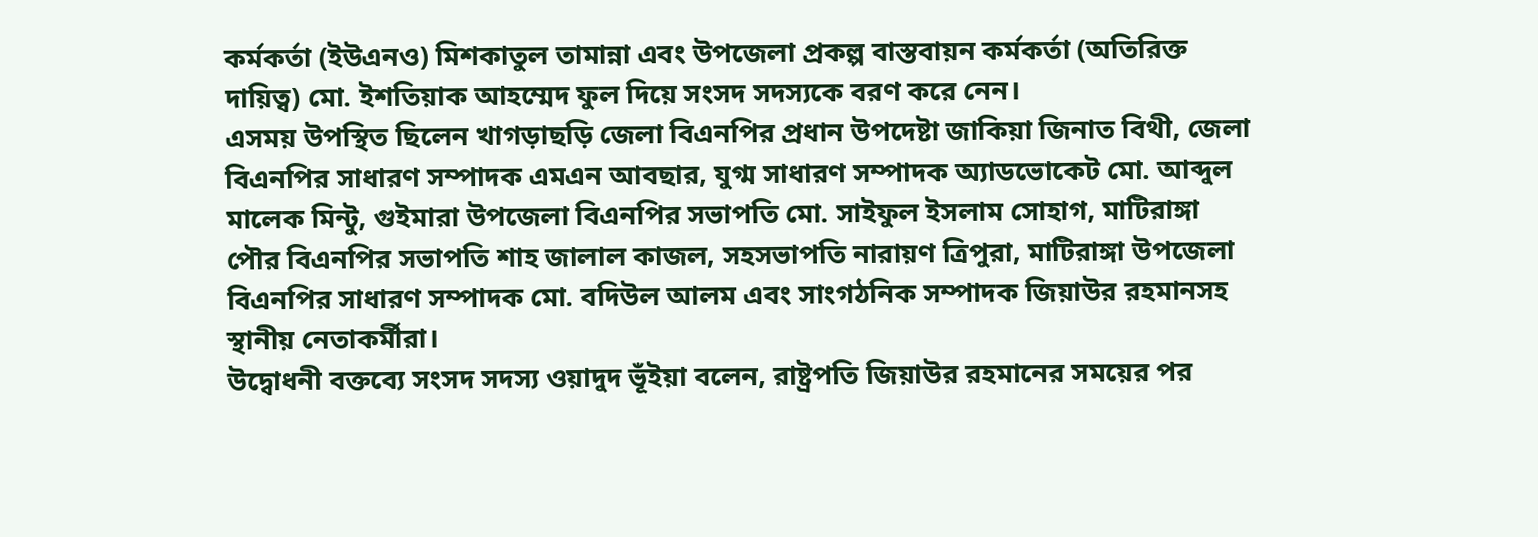কর্মকর্তা (ইউএনও) মিশকাতুল তামান্না এবং উপজেলা প্রকল্প বাস্তবায়ন কর্মকর্তা (অতিরিক্ত দায়িত্ব) মো. ইশতিয়াক আহম্মেদ ফুল দিয়ে সংসদ সদস্যকে বরণ করে নেন।
এসময় উপস্থিত ছিলেন খাগড়াছড়ি জেলা বিএনপির প্রধান উপদেষ্টা জাকিয়া জিনাত বিথী, জেলা বিএনপির সাধারণ সম্পাদক এমএন আবছার, যুগ্ম সাধারণ সম্পাদক অ্যাডভোকেট মো. আব্দুল মালেক মিন্টু, গুইমারা উপজেলা বিএনপির সভাপতি মো. সাইফুল ইসলাম সোহাগ, মাটিরাঙ্গা পৌর বিএনপির সভাপতি শাহ জালাল কাজল, সহসভাপতি নারায়ণ ত্রিপুরা, মাটিরাঙ্গা উপজেলা বিএনপির সাধারণ সম্পাদক মো. বদিউল আলম এবং সাংগঠনিক সম্পাদক জিয়াউর রহমানসহ স্থানীয় নেতাকর্মীরা।
উদ্বোধনী বক্তব্যে সংসদ সদস্য ওয়াদুদ ভূঁইয়া বলেন, রাষ্ট্রপতি জিয়াউর রহমানের সময়ের পর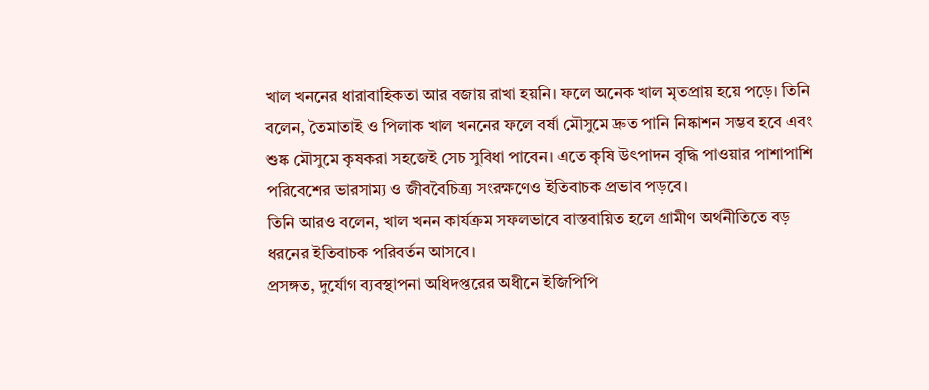খাল খননের ধারাবাহিকতা আর বজায় রাখা হয়নি। ফলে অনেক খাল মৃতপ্রায় হয়ে পড়ে। তিনি বলেন, তৈমাতাই ও পিলাক খাল খননের ফলে বর্ষা মৌসুমে দ্রুত পানি নিষ্কাশন সম্ভব হবে এবং শুষ্ক মৌসুমে কৃষকরা সহজেই সেচ সুবিধা পাবেন। এতে কৃষি উৎপাদন বৃদ্ধি পাওয়ার পাশাপাশি পরিবেশের ভারসাম্য ও জীববৈচিত্র্য সংরক্ষণেও ইতিবাচক প্রভাব পড়বে।
তিনি আরও বলেন, খাল খনন কার্যক্রম সফলভাবে বাস্তবায়িত হলে গ্রামীণ অর্থনীতিতে বড় ধরনের ইতিবাচক পরিবর্তন আসবে।
প্রসঙ্গত, দুর্যোগ ব্যবস্থাপনা অধিদপ্তরের অধীনে ইজিপিপি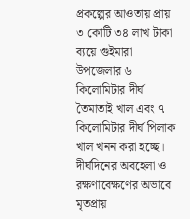প্রকল্পের আওতায় প্রায় ৩ কোটি ৩৪ লাখ টাকা ব্যয়ে গুইমারা উপজেলার ৬ কিলোমিটার দীর্ঘ তৈমাতাই খাল এবং ৭ কিলোমিটার দীর্ঘ পিলাক খাল খনন করা হচ্ছে। দীর্ঘদিনের অবহেলা ও রক্ষণাবেক্ষণের অভাবে মৃতপ্রায়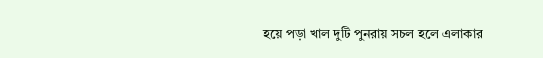হয়ে পড়া খাল দুটি পুনরায় সচল হলে এলাকার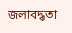জলাবদ্ধতা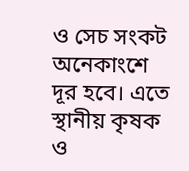ও সেচ সংকট অনেকাংশে দূর হবে। এতে স্থানীয় কৃষক ও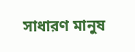সাধারণ মানুষ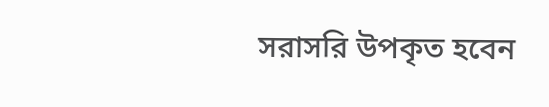সরাসরি উপকৃত হবেন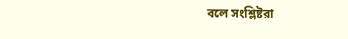বলে সংশ্লিষ্টরা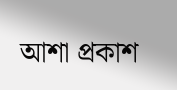আশা প্রকাশ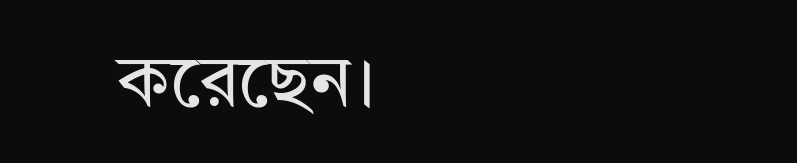করেছেন।